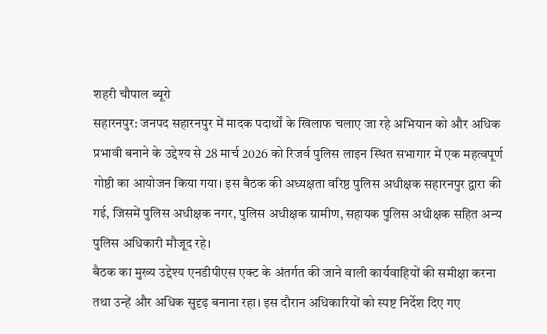शहरी चौपाल ब्यूरो
सहारनपुर: जनपद सहारनपुर में मादक पदार्थों के खिलाफ चलाए जा रहे अभियान को और अधिक प्रभावी बनाने के उद्देश्य से 28 मार्च 2026 को रिजर्व पुलिस लाइन स्थित सभागार में एक महत्वपूर्ण गोष्ठी का आयोजन किया गया। इस बैठक की अध्यक्षता वरिष्ठ पुलिस अधीक्षक सहारनपुर द्वारा की गई, जिसमें पुलिस अधीक्षक नगर, पुलिस अधीक्षक ग्रामीण, सहायक पुलिस अधीक्षक सहित अन्य पुलिस अधिकारी मौजूद रहे।
बैठक का मुख्य उद्देश्य एनडीपीएस एक्ट के अंतर्गत की जाने वाली कार्यवाहियों की समीक्षा करना तथा उन्हें और अधिक सुदृढ़ बनाना रहा। इस दौरान अधिकारियों को स्पष्ट निर्देश दिए गए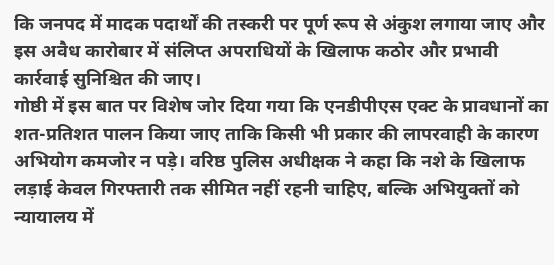कि जनपद में मादक पदार्थों की तस्करी पर पूर्ण रूप से अंकुश लगाया जाए और इस अवैध कारोबार में संलिप्त अपराधियों के खिलाफ कठोर और प्रभावी कार्रवाई सुनिश्चित की जाए।
गोष्ठी में इस बात पर विशेष जोर दिया गया कि एनडीपीएस एक्ट के प्रावधानों का शत-प्रतिशत पालन किया जाए ताकि किसी भी प्रकार की लापरवाही के कारण अभियोग कमजोर न पड़े। वरिष्ठ पुलिस अधीक्षक ने कहा कि नशे के खिलाफ लड़ाई केवल गिरफ्तारी तक सीमित नहीं रहनी चाहिए, बल्कि अभियुक्तों को न्यायालय में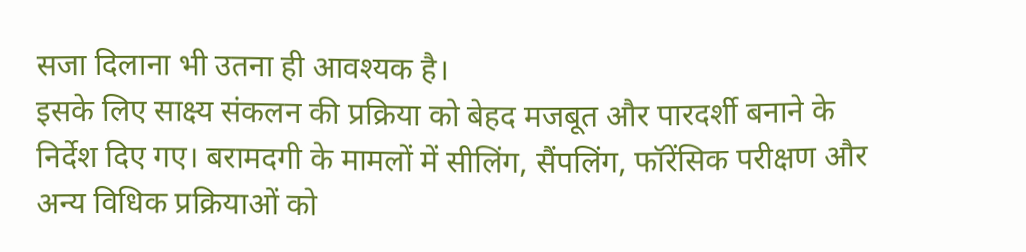सजा दिलाना भी उतना ही आवश्यक है।
इसके लिए साक्ष्य संकलन की प्रक्रिया को बेहद मजबूत और पारदर्शी बनाने के निर्देश दिए गए। बरामदगी के मामलों में सीलिंग, सैंपलिंग, फॉरेंसिक परीक्षण और अन्य विधिक प्रक्रियाओं को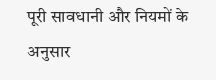पूरी सावधानी और नियमों के अनुसार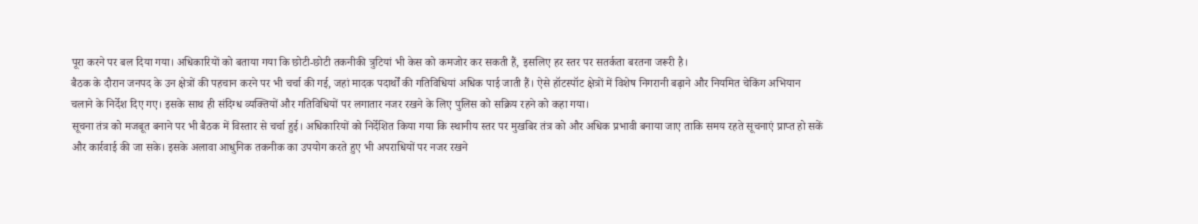पूरा करने पर बल दिया गया। अधिकारियों को बताया गया कि छोटी-छोटी तकनीकी त्रुटियां भी केस को कमजोर कर सकती हैं, इसलिए हर स्तर पर सतर्कता बरतना जरूरी है।
बैठक के दौरान जनपद के उन क्षेत्रों की पहचान करने पर भी चर्चा की गई, जहां मादक पदार्थों की गतिविधियां अधिक पाई जाती हैं। ऐसे हॉटस्पॉट क्षेत्रों में विशेष निगरानी बढ़ाने और नियमित चेकिंग अभियान चलाने के निर्देश दिए गए। इसके साथ ही संदिग्ध व्यक्तियों और गतिविधियों पर लगातार नजर रखने के लिए पुलिस को सक्रिय रहने को कहा गया।
सूचना तंत्र को मजबूत बनाने पर भी बैठक में विस्तार से चर्चा हुई। अधिकारियों को निर्देशित किया गया कि स्थानीय स्तर पर मुखबिर तंत्र को और अधिक प्रभावी बनाया जाए ताकि समय रहते सूचनाएं प्राप्त हो सकें और कार्रवाई की जा सके। इसके अलावा आधुनिक तकनीक का उपयोग करते हुए भी अपराधियों पर नजर रखने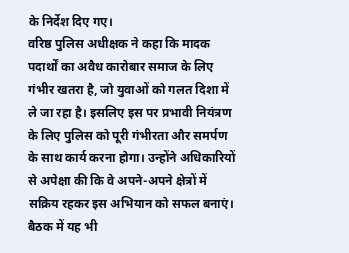के निर्देश दिए गए।
वरिष्ठ पुलिस अधीक्षक ने कहा कि मादक पदार्थों का अवैध कारोबार समाज के लिए गंभीर खतरा है, जो युवाओं को गलत दिशा में ले जा रहा है। इसलिए इस पर प्रभावी नियंत्रण के लिए पुलिस को पूरी गंभीरता और समर्पण के साथ कार्य करना होगा। उन्होंने अधिकारियों से अपेक्षा की कि वे अपने-अपने क्षेत्रों में सक्रिय रहकर इस अभियान को सफल बनाएं।
बैठक में यह भी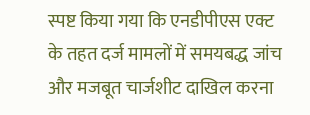स्पष्ट किया गया कि एनडीपीएस एक्ट के तहत दर्ज मामलों में समयबद्ध जांच और मजबूत चार्जशीट दाखिल करना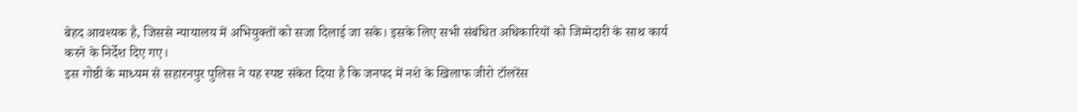बेहद आवश्यक है, जिससे न्यायालय में अभियुक्तों को सजा दिलाई जा सके। इसके लिए सभी संबंधित अधिकारियों को जिम्मेदारी के साथ कार्य करने के निर्देश दिए गए।
इस गोष्ठी के माध्यम से सहारनपुर पुलिस ने यह स्पष्ट संकेत दिया है कि जनपद में नशे के खिलाफ जीरो टॉलरेंस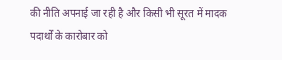की नीति अपनाई जा रही है और किसी भी सूरत में मादक पदार्थों के कारोबार को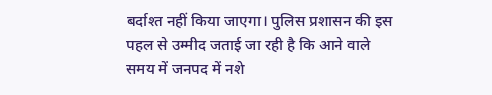बर्दाश्त नहीं किया जाएगा। पुलिस प्रशासन की इस पहल से उम्मीद जताई जा रही है कि आने वाले समय में जनपद में नशे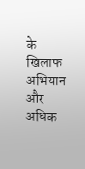के खिलाफ अभियान और अधिक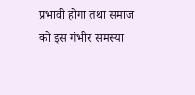प्रभावी होगा तथा समाज को इस गंभीर समस्या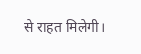से राहत मिलेगी।